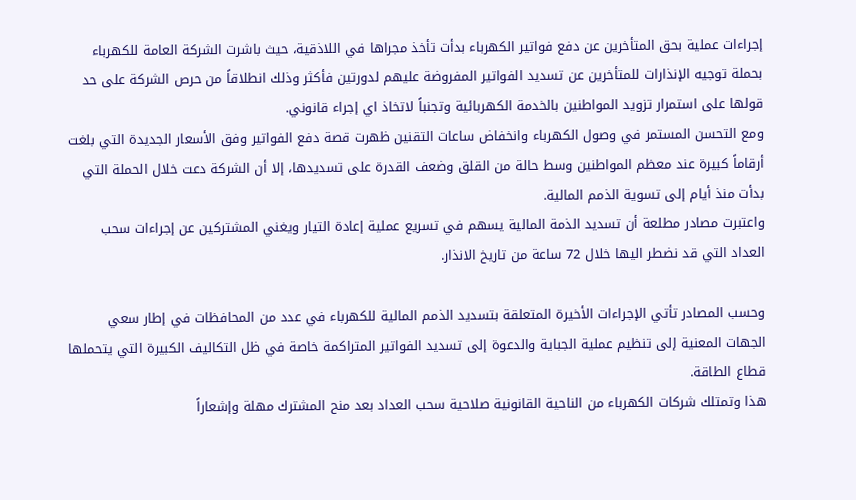إجراءات عملية بحق المتأخرين عن دفع فواتير الكهرباء بدأت تأخذ مجراها في اللاذقية، حيث باشرت الشركة العامة للكهرباء بحملة توجيه الإنذارات للمتأخرين عن تسديد الفواتير المفروضة عليهم لدورتين فأكثر وذلك انطلاقاً من حرص الشركة على حد قولها على استمرار تزويد المواطنين بالخدمة الكهربائية وتجنباً لاتخاذ اي إجراء قانوني.
ومع التحسن المستمر في وصول الكهرباء وانخفاض ساعات التقنين ظهرت قصة دفع الفواتير وفق الأسعار الجديدة التي بلغت أرقاماً كبيرة عند معظم المواطنين وسط حالة من القلق وضعف القدرة على تسديدها، إلا أن الشركة دعت خلال الحملة التي بدأت منذ أيام إلى تسوية الذمم المالية.
واعتبرت مصادر مطلعة أن تسديد الذمة المالية يسهم في تسريع عملية إعادة التيار ويغني المشتركين عن إجراءات سحب العداد التي قد نضطر اليها خلال 72 ساعة من تاريخ الانذار.

وحسب المصادر تأتي الإجراءات الأخيرة المتعلقة بتسديد الذمم المالية للكهرباء في عدد من المحافظات في إطار سعي الجهات المعنية إلى تنظيم عملية الجباية والدعوة إلى تسديد الفواتير المتراكمة خاصة في ظل التكاليف الكبيرة التي يتحملها قطاع الطاقة.
هذا وتمتلك شركات الكهرباء من الناحية القانونية صلاحية سحب العداد بعد منح المشترك مهلة وإشعاراً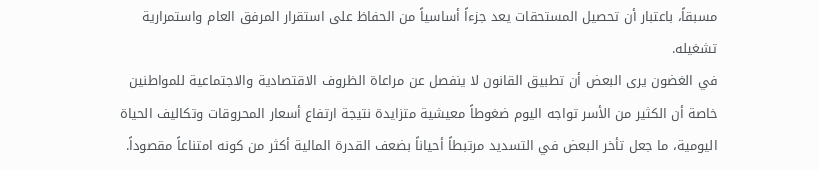مسبقاً، باعتبار أن تحصيل المستحقات يعد جزءاً أساسياً من الحفاظ على استقرار المرفق العام واستمرارية تشغيله.
في الغضون يرى البعض أن تطبيق القانون لا ينفصل عن مراعاة الظروف الاقتصادية والاجتماعية للمواطنين خاصة أن الكثير من الأسر تواجه اليوم ضغوطاً معيشية متزايدة نتيجة ارتفاع أسعار المحروقات وتكاليف الحياة اليومية، ما جعل تأخر البعض في التسديد مرتبطاً أحياناً بضعف القدرة المالية أكثر من كونه امتناعاً مقصوداً.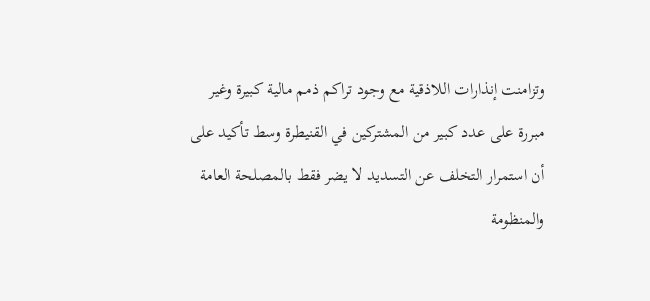وتزامنت إنذارات اللاذقية مع وجود تراكم ذمم مالية كبيرة وغير مبررة على عدد كبير من المشتركين في القنيطرة وسط تأكيد على أن استمرار التخلف عن التسديد لا يضر فقط بالمصلحة العامة والمنظومة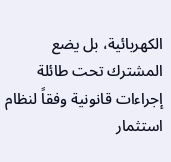الكهربائية، بل يضع المشترك تحت طائلة إجراءات قانونية وفقاً لنظام استثمار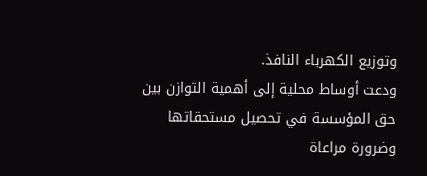وتوزيع الكهرباء النافذ.
ودعت أوساط محلية إلى أهمية التوازن بين حق المؤسسة في تحصيل مستحقاتها وضرورة مراعاة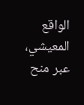الواقع المعيشي، عبر منح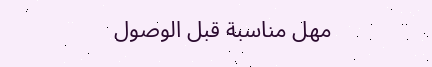مهل مناسبة قبل الوصول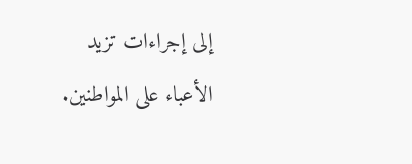إلى إجراءات تزيد الأعباء على المواطنين.